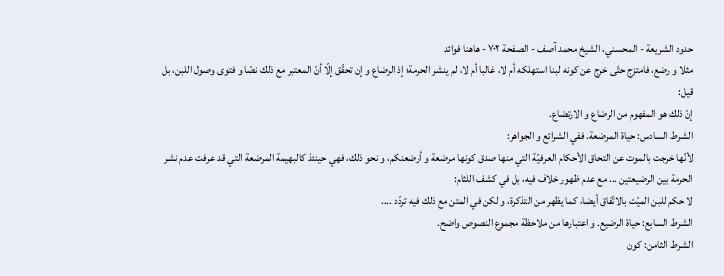حدود الشريعة - المحسني، الشيخ محمد آصف - الصفحة ٧٠٢ - هاهنا فوائد
مثلا و رضع، فامتزج حتّى خرج عن كونه لبنا استهلكه أم لا، غالبا أم لا، لم ينشر الحرمة؛ إذ الرضاع و إن تحقّق إلّا أنّ المعتبر مع ذلك نصّا و فتوى وصول اللبن، بل قيل:
إنّ ذلك هو المفهوم من الرضاع و الارتضاع.
الشرط السادس: حياة المرضعة. ففي الشرائع و الجواهر:
لأنّها خرجت بالموت عن التحاق الأحكام العرفيّة التي منها صدق كونها مرضعة و أرضعنكم، و نحو ذلك، فهي حينئذ كالبهيمة المرضعة التي قد عرفت عدم نشر الحرمة بين الرضيعتين ... مع عدم ظهور خلاف فيه، بل في كشف اللثام:
لا حكم للبن الميّت بالاتّفاق أيضا، كما يظهر من التذكرة، و لكن في المتن مع ذلك فيه تردّد ....
الشرط السابع: حياة الرضيع. و اعتبارها من ملاحظة مجموع النصوص واضح.
الشرط الثامن: كون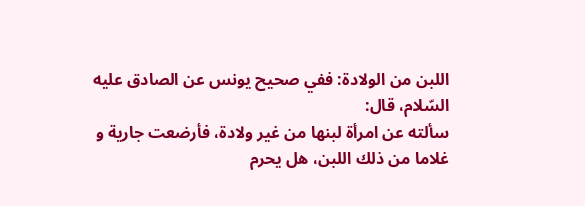اللبن من الولادة: ففي صحيح يونس عن الصادق عليه السّلام، قال:
سألته عن امرأة لبنها من غير ولادة، فأرضعت جارية و غلاما من ذلك اللبن، هل يحرم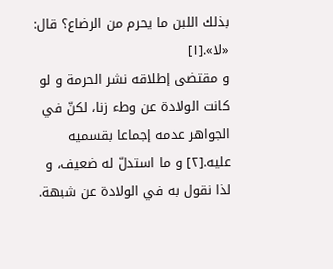بذلك اللبن ما يحرم من الرضاع؟ قال: «لا».[١]
و مقتضى إطلاقه نشر الحرمة و لو كانت الولادة عن وطء زنا، لكنّ في الجواهر عدمه إجماعا بقسميه عليه.[٢] و ما استدلّ له ضعيف، و لذا نقول به في الولادة عن شبهة.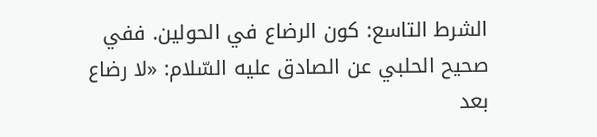الشرط التاسع: كون الرضاع في الحولين. ففي صحيح الحلبي عن الصادق عليه السّلام: «لا رضاع بعد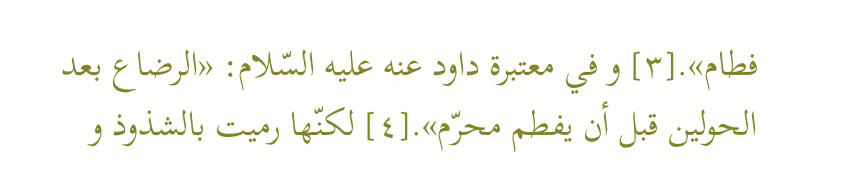فطام».[٣] و في معتبرة داود عنه عليه السّلام: «الرضاع بعد الحولين قبل أن يفطم محرّم».[٤] لكنّها رميت بالشذوذ و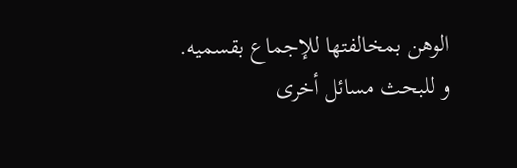الوهن بمخالفتها للإجماع بقسميه.
و للبحث مسائل أخرى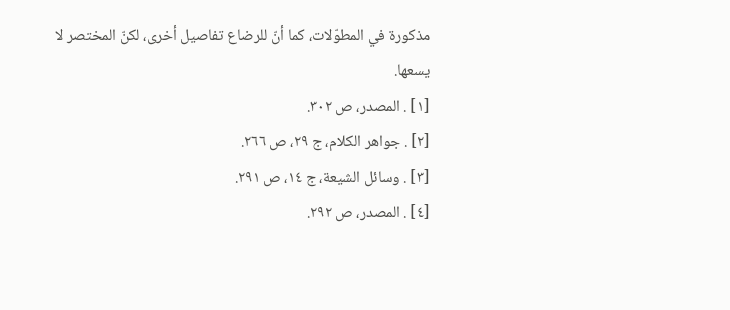مذكورة في المطوّلات، كما أنّ للرضاع تفاصيل أخرى، لكنّ المختصر لا يسعها.
[١] . المصدر، ص ٣٠٢.
[٢] . جواهر الكلام، ج ٢٩، ص ٢٦٦.
[٣] . وسائل الشيعة، ج ١٤، ص ٢٩١.
[٤] . المصدر، ص ٢٩٢.